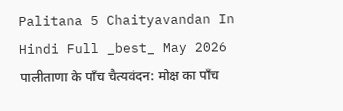Palitana 5 Chaityavandan In Hindi Full _best_ May 2026
पालीताणा के पाँच चैत्यवंदन: मोक्ष का पाँच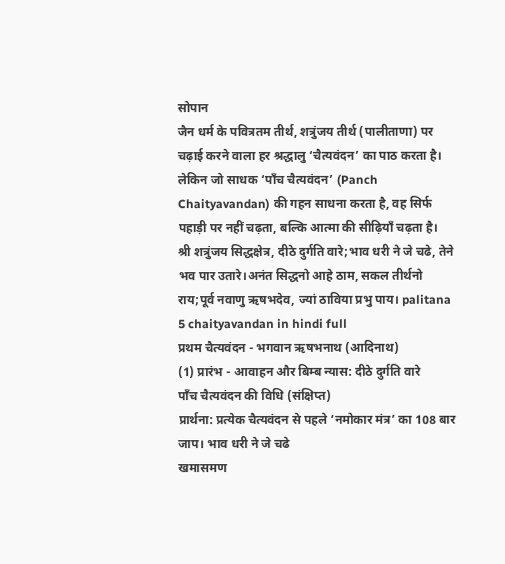सोपान
जैन धर्म के पवित्रतम तीर्थ, शत्रुंजय तीर्थ (पालीताणा) पर चढ़ाई करने वाला हर श्रद्धालु ‘चैत्यवंदन’ का पाठ करता है। लेकिन जो साधक ‘पाँच चैत्यवंदन’ (Panch Chaityavandan) की गहन साधना करता है, वह सिर्फ पहाड़ी पर नहीं चढ़ता, बल्कि आत्मा की सीढ़ियाँ चढ़ता है।
श्री शत्रुंजय सिद्धक्षेत्र, दीठे दुर्गति वारे;भाव धरी ने जे चढे, तेने भव पार उतारे।अनंत सिद्धनो आहे ठाम, सकल तीर्थनो राय;पूर्व नवाणु ऋषभदेव, ज्यां ठाविया प्रभु पाय। palitana 5 chaityavandan in hindi full
प्रथम चैत्यवंदन - भगवान ऋषभनाथ (आदिनाथ)
(1) प्रारंभ - आवाहन और बिम्ब न्यास: दीठे दुर्गति वारे
पाँच चैत्यवंदन की विधि (संक्षिप्त)
प्रार्थना: प्रत्येक चैत्यवंदन से पहले ‘नमोकार मंत्र’ का 108 बार जाप। भाव धरी ने जे चढे
खमासमण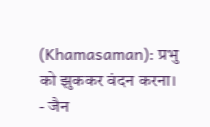(Khamasaman): प्रभु को झुककर वंदन करना।
- जैन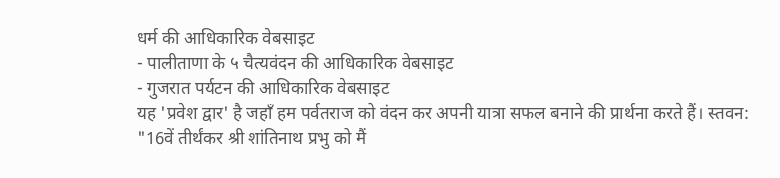धर्म की आधिकारिक वेबसाइट
- पालीताणा के ५ चैत्यवंदन की आधिकारिक वेबसाइट
- गुजरात पर्यटन की आधिकारिक वेबसाइट
यह 'प्रवेश द्वार' है जहाँ हम पर्वतराज को वंदन कर अपनी यात्रा सफल बनाने की प्रार्थना करते हैं। स्तवन:
"16वें तीर्थंकर श्री शांतिनाथ प्रभु को मैं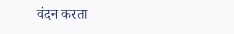वंदन करता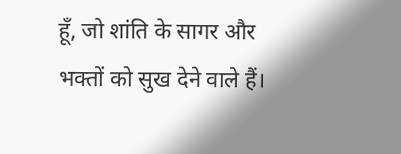हूँ, जो शांति के सागर और भक्तों को सुख देने वाले हैं।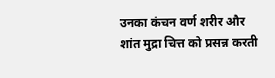उनका कंचन वर्ण शरीर और शांत मुद्रा चित्त को प्रसन्न करती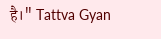है।" Tattva Gyan